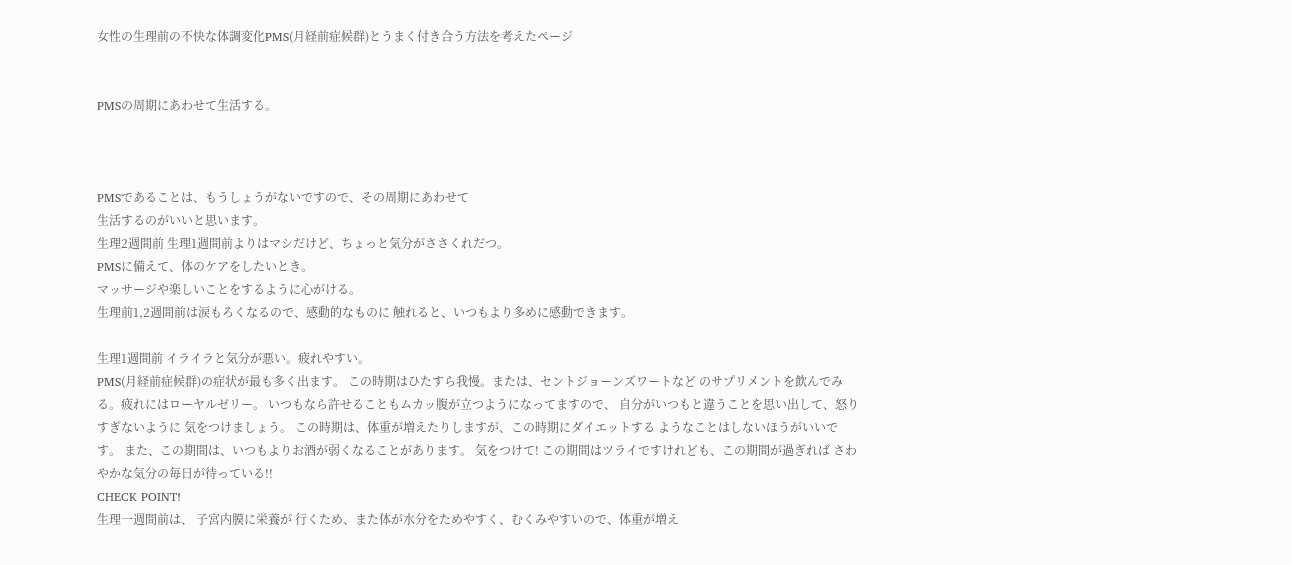女性の生理前の不快な体調変化PMS(月経前症候群)とうまく付き合う方法を考えたページ


PMSの周期にあわせて生活する。



PMSであることは、もうしょうがないですので、その周期にあわせて
生活するのがいいと思います。
生理2週間前 生理1週間前よりはマシだけど、ちょっと気分がささくれだつ。
PMSに備えて、体のケアをしたいとき。
マッサージや楽しいことをするように心がける。
生理前1,2週間前は涙もろくなるので、感動的なものに 触れると、いつもより多めに感動できます。

生理1週間前 イライラと気分が悪い。疲れやすい。
PMS(月経前症候群)の症状が最も多く出ます。 この時期はひたすら我慢。または、セントジョーンズワートなど のサプリメントを飲んでみる。疲れにはローヤルゼリー。 いつもなら許せることもムカッ腹が立つようになってますので、 自分がいつもと違うことを思い出して、怒りすぎないように 気をつけましょう。 この時期は、体重が増えたりしますが、この時期にダイエットする ようなことはしないほうがいいです。 また、この期間は、いつもよりお酒が弱くなることがあります。 気をつけて! この期間はツライですけれども、この期間が過ぎれば さわやかな気分の毎日が待っている!!
CHECK POINT!
生理一週間前は、 子宮内膜に栄養が 行くため、また体が水分をためやすく、むくみやすいので、体重が増え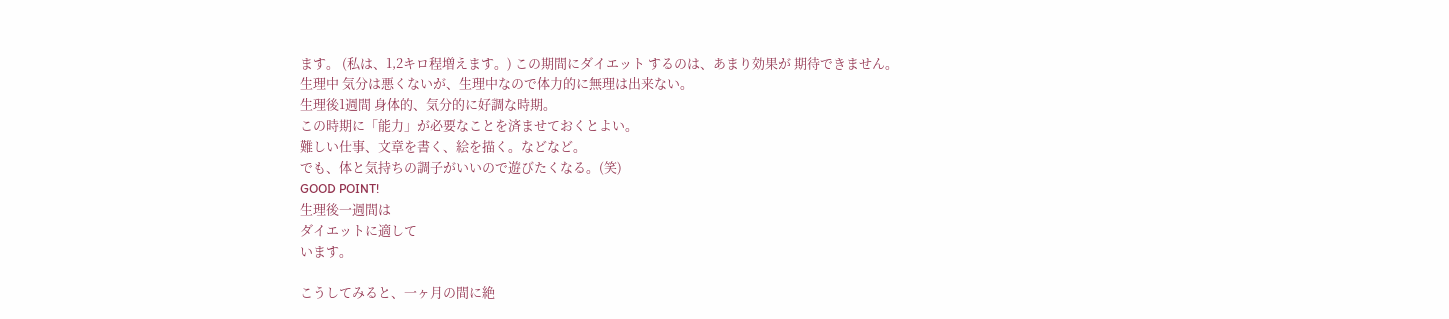ます。 (私は、1,2キロ程増えます。) この期間にダイエット するのは、あまり効果が 期待できません。
生理中 気分は悪くないが、生理中なので体力的に無理は出来ない。
生理後1週間 身体的、気分的に好調な時期。
この時期に「能力」が必要なことを済ませておくとよい。
難しい仕事、文章を書く、絵を描く。などなど。
でも、体と気持ちの調子がいいので遊びたくなる。(笑)
GOOD POINT!
生理後一週間は
ダイエットに適して
います。

こうしてみると、一ヶ月の間に絶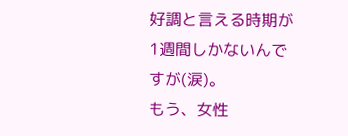好調と言える時期が1週間しかないんですが(涙)。
もう、女性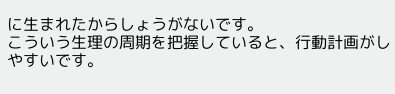に生まれたからしょうがないです。
こういう生理の周期を把握していると、行動計画がしやすいです。